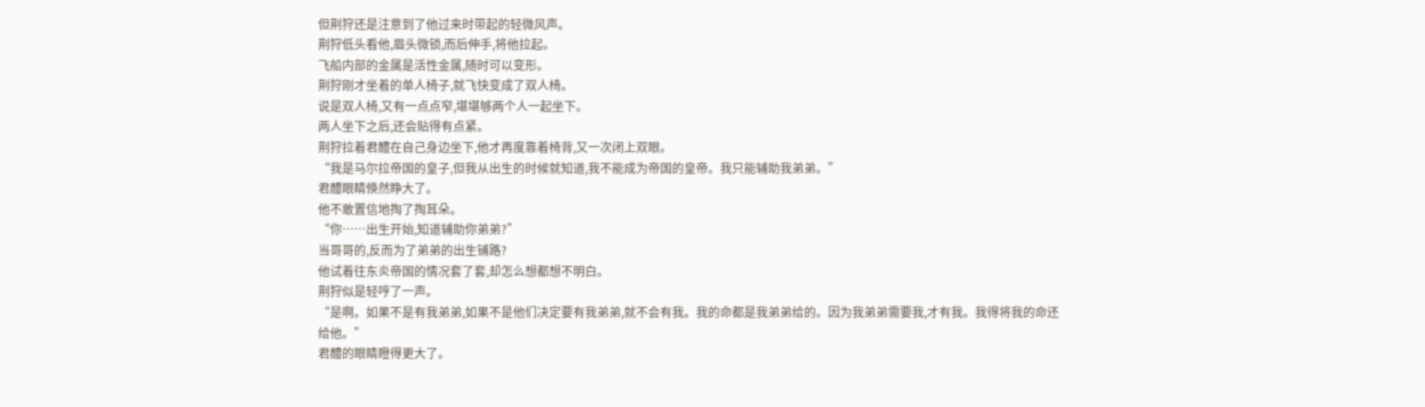但荆狩还是注意到了他过来时带起的轻微风声。
荆狩低头看他,眉头微锁,而后伸手,将他拉起。
飞船内部的金属是活性金属,随时可以变形。
荆狩刚才坐着的单人椅子,就飞快变成了双人椅。
说是双人椅,又有一点点窄,堪堪够两个人一起坐下。
两人坐下之后,还会贴得有点紧。
荆狩拉着君醴在自己身边坐下,他才再度靠着椅背,又一次闭上双眼。
“我是马尔拉帝国的皇子,但我从出生的时候就知道,我不能成为帝国的皇帝。我只能辅助我弟弟。”
君醴眼睛倏然睁大了。
他不敢置信地掏了掏耳朵。
“你……出生开始,知道辅助你弟弟?”
当哥哥的,反而为了弟弟的出生铺路?
他试着往东炎帝国的情况套了套,却怎么想都想不明白。
荆狩似是轻哼了一声。
“是啊。如果不是有我弟弟,如果不是他们决定要有我弟弟,就不会有我。我的命都是我弟弟给的。因为我弟弟需要我,才有我。我得将我的命还给他。”
君醴的眼睛瞪得更大了。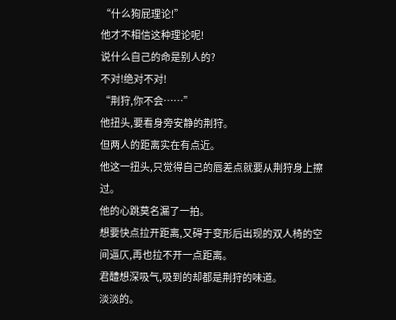“什么狗屁理论!”
他才不相信这种理论呢!
说什么自己的命是别人的?
不对!绝对不对!
“荆狩,你不会……”
他扭头,要看身旁安静的荆狩。
但两人的距离实在有点近。
他这一扭头,只觉得自己的唇差点就要从荆狩身上擦过。
他的心跳莫名漏了一拍。
想要快点拉开距离,又碍于变形后出现的双人椅的空间逼仄,再也拉不开一点距离。
君醴想深吸气,吸到的却都是荆狩的味道。
淡淡的。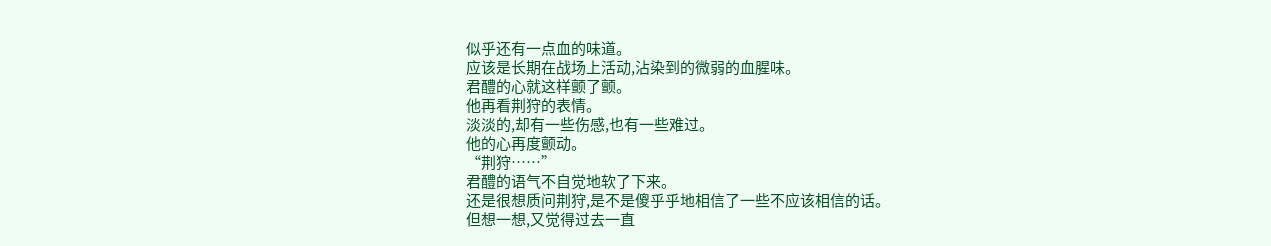似乎还有一点血的味道。
应该是长期在战场上活动,沾染到的微弱的血腥味。
君醴的心就这样颤了颤。
他再看荆狩的表情。
淡淡的,却有一些伤感,也有一些难过。
他的心再度颤动。
“荆狩……”
君醴的语气不自觉地软了下来。
还是很想质问荆狩,是不是傻乎乎地相信了一些不应该相信的话。
但想一想,又觉得过去一直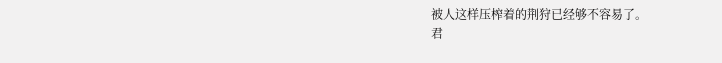被人这样压榨着的荆狩已经够不容易了。
君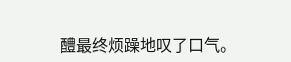醴最终烦躁地叹了口气。